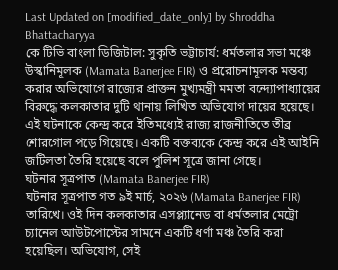Last Updated on [modified_date_only] by Shroddha Bhattacharyya
কে টিভি বাংলা ডিজিটাল: সুকৃতি ভট্টাচার্য: ধর্মতলার সভা মঞ্চে উস্কানিমূলক (Mamata Banerjee FIR) ও প্ররোচনামূলক মন্তব্য করার অভিযোগে রাজ্যের প্রাক্তন মুখ্যমন্ত্রী মমতা বন্দ্যোপাধ্যায়ের বিরুদ্ধে কলকাতার দুটি থানায় লিখিত অভিযোগ দায়ের হয়েছে। এই ঘটনাকে কেন্দ্র করে ইতিমধ্যেই রাজ্য রাজনীতিতে তীব্র শোরগোল পড়ে গিয়েছে। একটি বক্তব্যকে কেন্দ্র করে এই আইনি জটিলতা তৈরি হয়েছে বলে পুলিশ সূত্রে জানা গেছে।
ঘটনার সূত্রপাত (Mamata Banerjee FIR)
ঘটনার সূত্রপাত গত ৯ই মার্চ, ২০২৬ (Mamata Banerjee FIR) তারিখে। ওই দিন কলকাতার এসপ্ল্যানেড বা ধর্মতলার মেট্রো চ্যানেল আউটপোস্টের সামনে একটি ধর্ণা মঞ্চ তৈরি করা হয়েছিল। অভিযোগ, সেই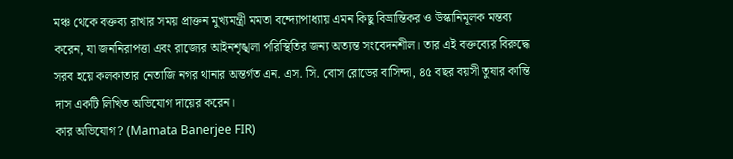মঞ্চ থেকে বক্তব্য রাখার সময় প্রাক্তন মুখ্যমন্ত্রী মমতা বন্দ্যোপাধ্যায় এমন কিছু বিভ্রান্তিকর ও উস্কানিমূলক মন্তব্য করেন, যা জননিরাপত্তা এবং রাজ্যের আইনশৃঙ্খলা পরিস্থিতির জন্য অত্যন্ত সংবেদনশীল। তার এই বক্তব্যের বিরুদ্ধে সরব হয়ে কলকাতার নেতাজি নগর থানার অন্তর্গত এন. এস. সি. বোস রোডের বাসিন্দা, ৪৫ বছর বয়সী তুষার কান্তি দাস একটি লিখিত অভিযোগ দায়ের করেন।
কার অভিযোগ? (Mamata Banerjee FIR)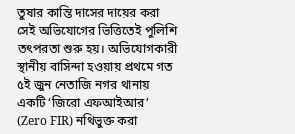তুষার কান্তি দাসের দায়ের করা সেই অভিযোগের ভিত্তিতেই পুলিশি তৎপরতা শুরু হয়। অভিযোগকারী স্থানীয় বাসিন্দা হওয়ায় প্রথমে গত ৫ই জুন নেতাজি নগর থানায় একটি ‘জিরো এফআইআর’ (Zero FIR) নথিভুক্ত করা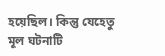হয়েছিল। কিন্তু যেহেতু মূল ঘটনাটি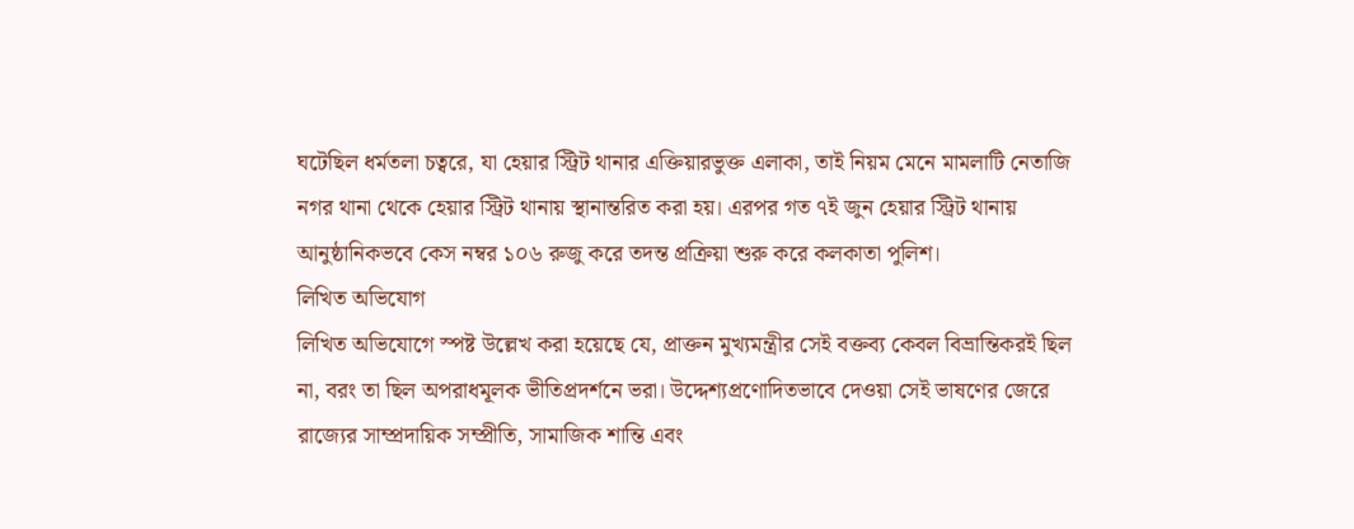ঘটেছিল ধর্মতলা চত্বরে, যা হেয়ার স্ট্রিট থানার এক্তিয়ারভুক্ত এলাকা, তাই নিয়ম মেনে মামলাটি নেতাজি নগর থানা থেকে হেয়ার স্ট্রিট থানায় স্থানান্তরিত করা হয়। এরপর গত ৭ই জুন হেয়ার স্ট্রিট থানায় আনুষ্ঠানিকভবে কেস নম্বর ১০৬ রুজু করে তদন্ত প্রক্রিয়া শুরু করে কলকাতা পুলিশ।
লিখিত অভিযোগ
লিখিত অভিযোগে স্পষ্ট উল্লেখ করা হয়েছে যে, প্রাক্তন মুখ্যমন্ত্রীর সেই বক্তব্য কেবল বিভ্রান্তিকরই ছিল না, বরং তা ছিল অপরাধমূলক ভীতিপ্রদর্শনে ভরা। উদ্দেশ্যপ্রণোদিতভাবে দেওয়া সেই ভাষণের জেরে রাজ্যের সাম্প্রদায়িক সম্প্রীতি, সামাজিক শান্তি এবং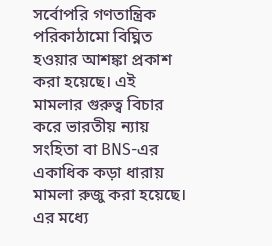সর্বোপরি গণতান্ত্রিক পরিকাঠামো বিঘ্নিত হওয়ার আশঙ্কা প্রকাশ করা হয়েছে। এই মামলার গুরুত্ব বিচার করে ভারতীয় ন্যায় সংহিতা বা BNS-এর একাধিক কড়া ধারায় মামলা রুজু করা হয়েছে। এর মধ্যে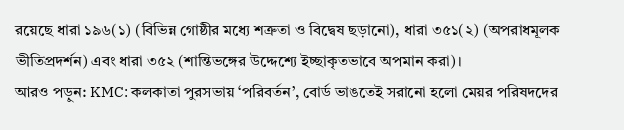রয়েছে ধারা ১৯৬(১) (বিভিন্ন গোষ্ঠীর মধ্যে শত্রুতা ও বিদ্বেষ ছড়ানো), ধারা ৩৫১(২) (অপরাধমূলক ভীতিপ্রদর্শন) এবং ধারা ৩৫২ (শান্তিভঙ্গের উদ্দেশ্যে ইচ্ছাকৃতভাবে অপমান করা)।
আরও পড়ুন: KMC: কলকাতা পুরসভায় ‘পরিবর্তন’, বোর্ড ভাঙতেই সরানো হলো মেয়র পরিষদদের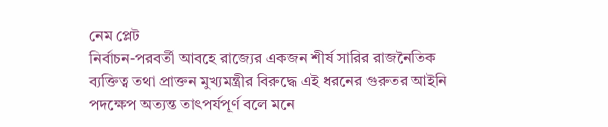নেম প্লেট
নির্বাচন-পরবর্তী আবহে রাজ্যের একজন শীর্ষ সারির রাজনৈতিক ব্যক্তিত্ব তথা প্রাক্তন মুখ্যমন্ত্রীর বিরুদ্ধে এই ধরনের গুরুতর আইনি পদক্ষেপ অত্যন্ত তাৎপর্যপূর্ণ বলে মনে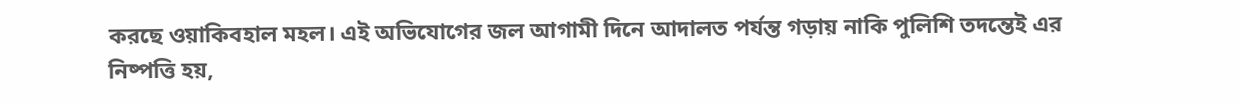করছে ওয়াকিবহাল মহল। এই অভিযোগের জল আগামী দিনে আদালত পর্যন্ত গড়ায় নাকি পুলিশি তদন্তেই এর নিষ্পত্তি হয়,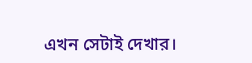এখন সেটাই দেখার।